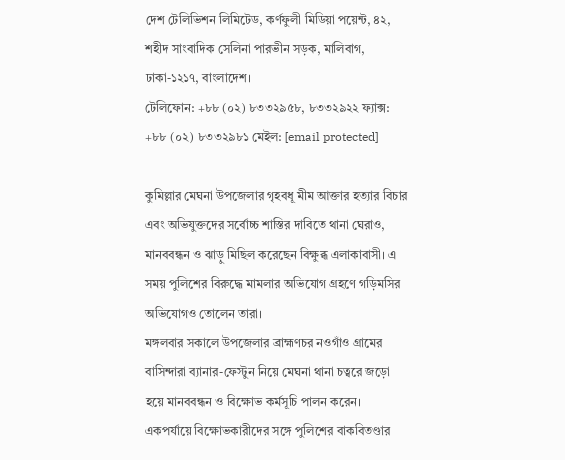দেশ টেলিভিশন লিমিটেড, কর্ণফুলী মিডিয়া পয়েন্ট, ৪২, শহীদ সাংবাদিক সেলিনা পারভীন সড়ক, মালিবাগ, ঢাকা-১২১৭, বাংলাদেশ।
টেলিফোন: +৮৮ (০২) ৮৩৩২৯৫৮, ৮৩৩২৯২২ ফ্যাক্স: +৮৮ (০২) ৮৩৩২৯৮১ মেইল: [email protected]

কুমিল্লার মেঘনা উপজেলার গৃহবধূ মীম আক্তার হত্যার বিচার এবং অভিযুক্তদের সর্বোচ্চ শাস্তির দাবিতে থানা ঘেরাও, মানববন্ধন ও ঝাড়ু মিছিল করেছেন বিক্ষুব্ধ এলাকাবাসী। এ সময় পুলিশের বিরুদ্ধে মামলার অভিযোগ গ্রহণে গড়িমসির অভিযোগও তোলেন তারা।
মঙ্গলবার সকালে উপজেলার ব্রাহ্মণচর নওগাঁও গ্রামের বাসিন্দারা ব্যানার-ফেস্টুন নিয়ে মেঘনা থানা চত্বরে জড়ো হয়ে মানববন্ধন ও বিক্ষোভ কর্মসূচি পালন করেন। একপর্যায়ে বিক্ষোভকারীদের সঙ্গে পুলিশের বাকবিতণ্ডার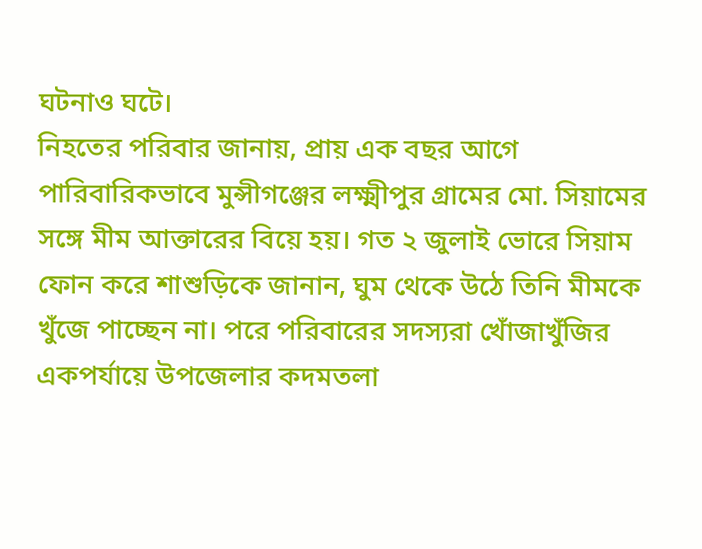ঘটনাও ঘটে।
নিহতের পরিবার জানায়, প্রায় এক বছর আগে পারিবারিকভাবে মুন্সীগঞ্জের লক্ষ্মীপুর গ্রামের মো. সিয়ামের সঙ্গে মীম আক্তারের বিয়ে হয়। গত ২ জুলাই ভোরে সিয়াম ফোন করে শাশুড়িকে জানান, ঘুম থেকে উঠে তিনি মীমকে খুঁজে পাচ্ছেন না। পরে পরিবারের সদস্যরা খোঁজাখুঁজির একপর্যায়ে উপজেলার কদমতলা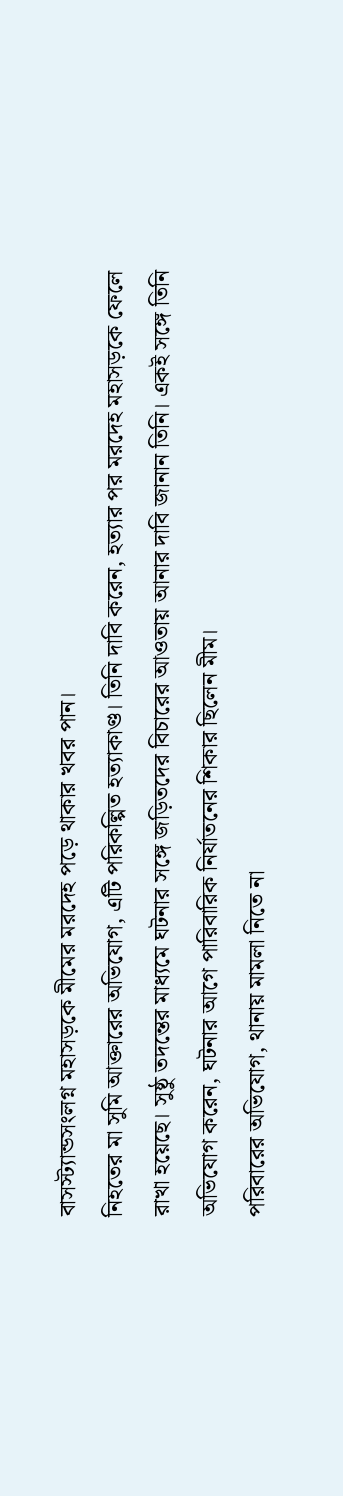বাসস্ট্যান্ডসংলগ্ন মহাসড়কে মীমের মরদেহ পড়ে থাকার খবর পান।
নিহতের মা সুমি আক্তারের অভিযোগ, এটি পরিকল্পিত হত্যাকাণ্ড। তিনি দাবি করেন, হত্যার পর মরদেহ মহাসড়কে ফেলে রাখা হয়েছে। সুষ্ঠু তদন্তের মাধ্যমে ঘটনার সঙ্গে জড়িতদের বিচারের আওতায় আনার দাবি জানান তিনি। একই সঙ্গে তিনি অভিযোগ করেন, ঘটনার আগে পারিবারিক নির্যাতনের শিকার ছিলেন মীম।
পরিবারের অভিযোগ, থানায় মামলা নিতে না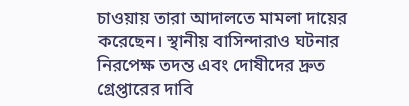চাওয়ায় তারা আদালতে মামলা দায়ের করেছেন। স্থানীয় বাসিন্দারাও ঘটনার নিরপেক্ষ তদন্ত এবং দোষীদের দ্রুত গ্রেপ্তারের দাবি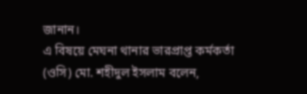জানান।
এ বিষয়ে মেঘনা থানার ভারপ্রাপ্ত কর্মকর্তা (ওসি) মো. শহীদুল ইসলাম বলেন,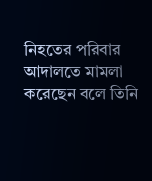নিহতের পরিবার আদালতে মামলা করেছেন বলে তিনি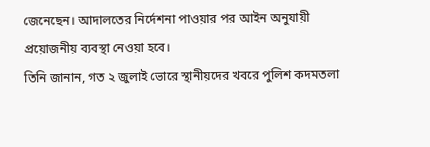জেনেছেন। আদালতের নির্দেশনা পাওয়ার পর আইন অনুযায়ী প্রয়োজনীয় ব্যবস্থা নেওয়া হবে।
তিনি জানান, গত ২ জুলাই ভোরে স্থানীয়দের খবরে পুলিশ কদমতলা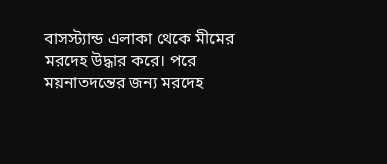বাসস্ট্যান্ড এলাকা থেকে মীমের মরদেহ উদ্ধার করে। পরে ময়নাতদন্তের জন্য মরদেহ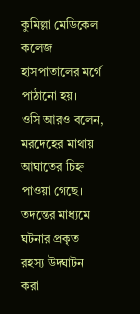কুমিল্লা মেডিকেল কলেজ হাসপাতালের মর্গে পাঠানো হয়।
ওসি আরও বলেন, মরদেহের মাথায় আঘাতের চিহ্ন পাওয়া গেছে। তদন্তের মাধ্যমে ঘটনার প্রকৃত রহস্য উদ্ঘাটন করা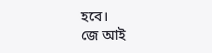হবে।
জে আই